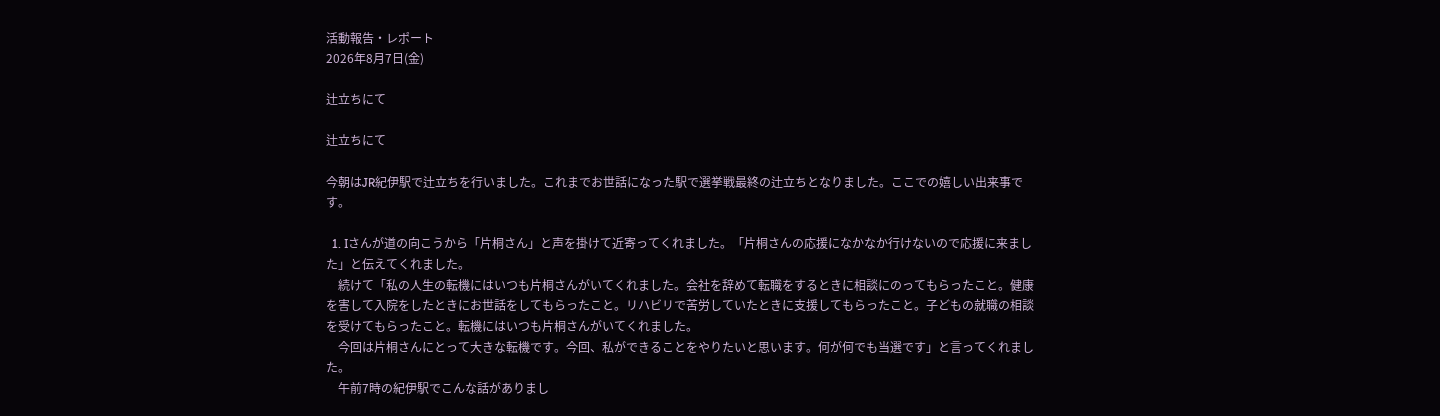活動報告・レポート
2026年8月7日(金)

辻立ちにて

辻立ちにて

今朝はJR紀伊駅で辻立ちを行いました。これまでお世話になった駅で選挙戦最終の辻立ちとなりました。ここでの嬉しい出来事です。

  1. Iさんが道の向こうから「片桐さん」と声を掛けて近寄ってくれました。「片桐さんの応援になかなか行けないので応援に来ました」と伝えてくれました。
    続けて「私の人生の転機にはいつも片桐さんがいてくれました。会社を辞めて転職をするときに相談にのってもらったこと。健康を害して入院をしたときにお世話をしてもらったこと。リハビリで苦労していたときに支援してもらったこと。子どもの就職の相談を受けてもらったこと。転機にはいつも片桐さんがいてくれました。
    今回は片桐さんにとって大きな転機です。今回、私ができることをやりたいと思います。何が何でも当選です」と言ってくれました。
    午前7時の紀伊駅でこんな話がありまし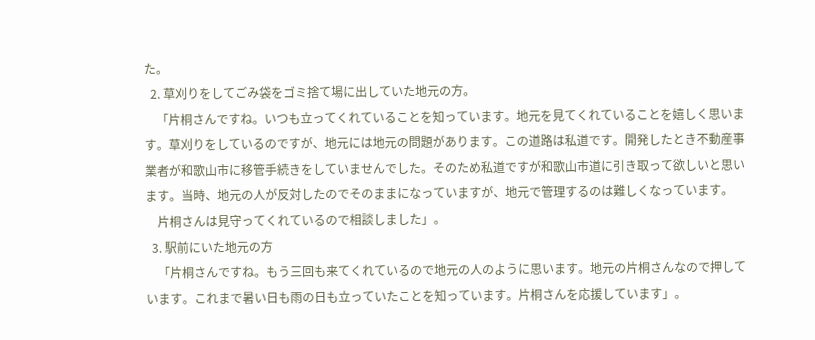た。
  2. 草刈りをしてごみ袋をゴミ捨て場に出していた地元の方。
    「片桐さんですね。いつも立ってくれていることを知っています。地元を見てくれていることを嬉しく思います。草刈りをしているのですが、地元には地元の問題があります。この道路は私道です。開発したとき不動産事業者が和歌山市に移管手続きをしていませんでした。そのため私道ですが和歌山市道に引き取って欲しいと思います。当時、地元の人が反対したのでそのままになっていますが、地元で管理するのは難しくなっています。
    片桐さんは見守ってくれているので相談しました」。
  3. 駅前にいた地元の方
    「片桐さんですね。もう三回も来てくれているので地元の人のように思います。地元の片桐さんなので押しています。これまで暑い日も雨の日も立っていたことを知っています。片桐さんを応援しています」。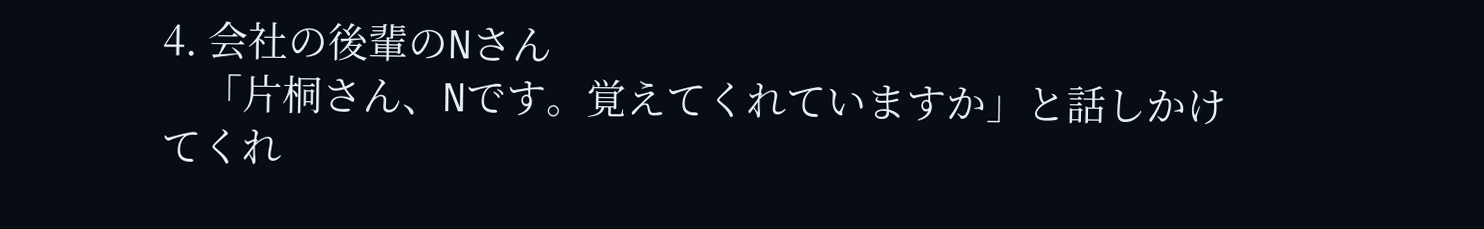4. 会社の後輩のNさん
    「片桐さん、Nです。覚えてくれていますか」と話しかけてくれ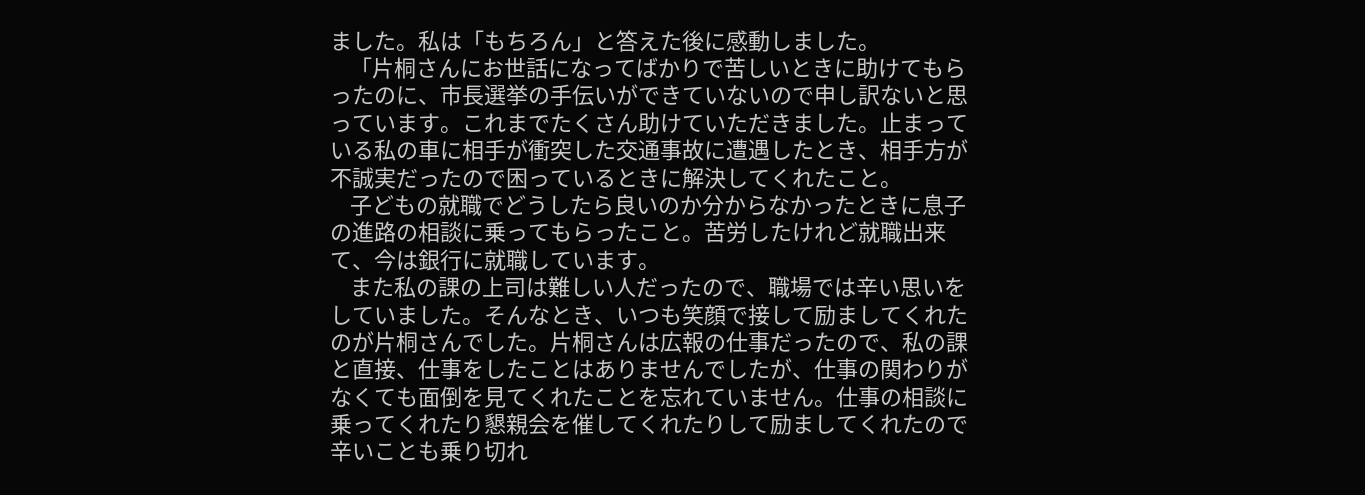ました。私は「もちろん」と答えた後に感動しました。
    「片桐さんにお世話になってばかりで苦しいときに助けてもらったのに、市長選挙の手伝いができていないので申し訳ないと思っています。これまでたくさん助けていただきました。止まっている私の車に相手が衝突した交通事故に遭遇したとき、相手方が不誠実だったので困っているときに解決してくれたこと。
    子どもの就職でどうしたら良いのか分からなかったときに息子の進路の相談に乗ってもらったこと。苦労したけれど就職出来て、今は銀行に就職しています。
    また私の課の上司は難しい人だったので、職場では辛い思いをしていました。そんなとき、いつも笑顔で接して励ましてくれたのが片桐さんでした。片桐さんは広報の仕事だったので、私の課と直接、仕事をしたことはありませんでしたが、仕事の関わりがなくても面倒を見てくれたことを忘れていません。仕事の相談に乗ってくれたり懇親会を催してくれたりして励ましてくれたので辛いことも乗り切れ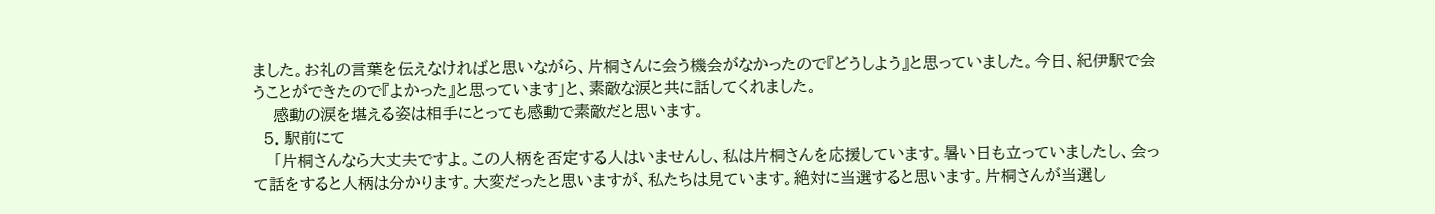ました。お礼の言葉を伝えなければと思いながら、片桐さんに会う機会がなかったので『どうしよう』と思っていました。今日、紀伊駅で会うことができたので『よかった』と思っています」と、素敵な涙と共に話してくれました。
    感動の涙を堪える姿は相手にとっても感動で素敵だと思います。
  5. 駅前にて
    「片桐さんなら大丈夫ですよ。この人柄を否定する人はいませんし、私は片桐さんを応援しています。暑い日も立っていましたし、会って話をすると人柄は分かります。大変だったと思いますが、私たちは見ています。絶対に当選すると思います。片桐さんが当選し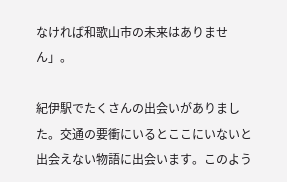なければ和歌山市の未来はありません」。

紀伊駅でたくさんの出会いがありました。交通の要衝にいるとここにいないと出会えない物語に出会います。このよう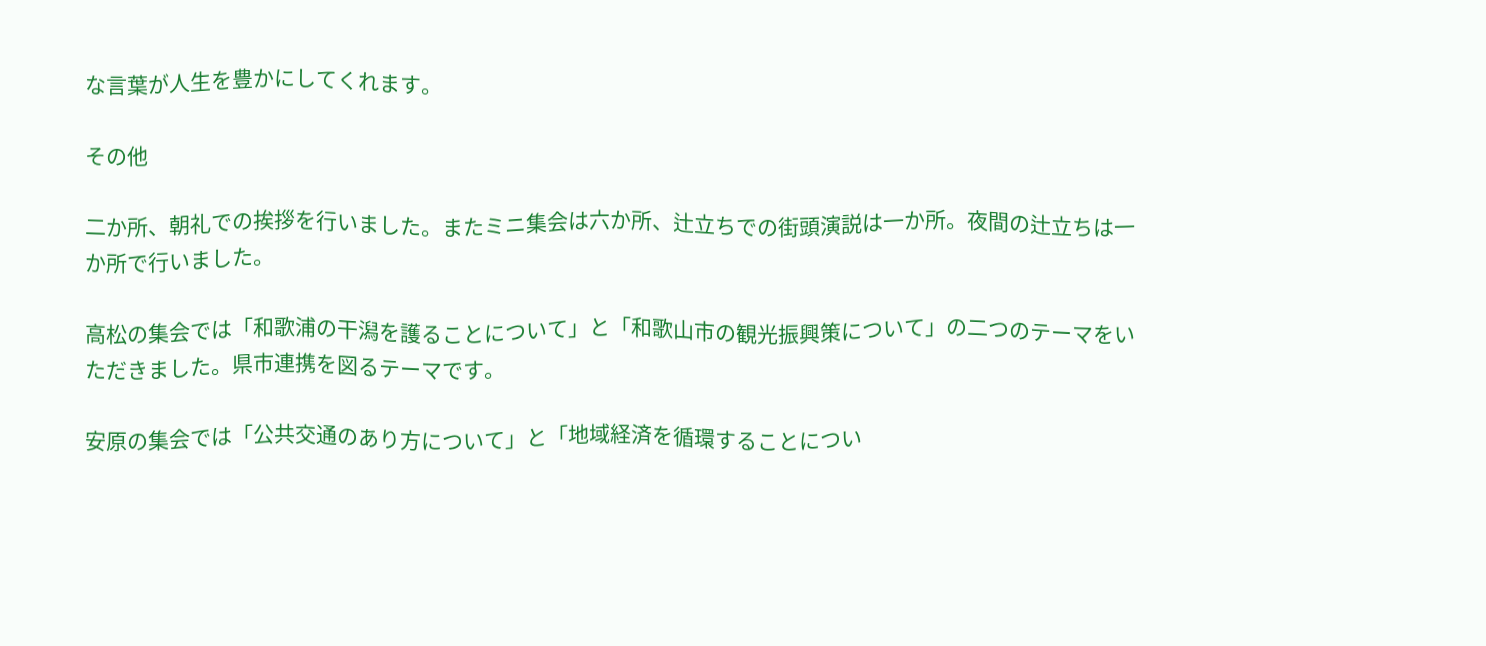な言葉が人生を豊かにしてくれます。

その他

二か所、朝礼での挨拶を行いました。またミニ集会は六か所、辻立ちでの街頭演説は一か所。夜間の辻立ちは一か所で行いました。

高松の集会では「和歌浦の干潟を護ることについて」と「和歌山市の観光振興策について」の二つのテーマをいただきました。県市連携を図るテーマです。

安原の集会では「公共交通のあり方について」と「地域経済を循環することについ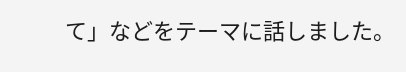て」などをテーマに話しました。